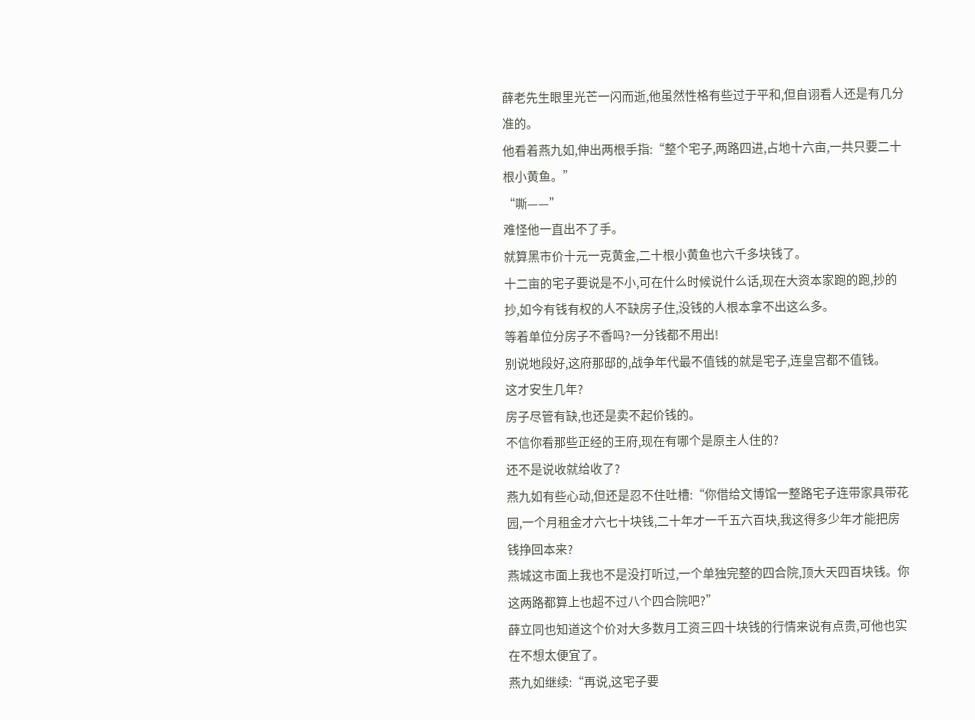薛老先生眼里光芒一闪而逝,他虽然性格有些过于平和,但自诩看人还是有几分准的。
他看着燕九如,伸出两根手指:“整个宅子,两路四进,占地十六亩,一共只要二十根小黄鱼。”
“嘶——”
难怪他一直出不了手。
就算黑市价十元一克黄金,二十根小黄鱼也六千多块钱了。
十二亩的宅子要说是不小,可在什么时候说什么话,现在大资本家跑的跑,抄的抄,如今有钱有权的人不缺房子住,没钱的人根本拿不出这么多。
等着单位分房子不香吗?一分钱都不用出!
别说地段好,这府那邸的,战争年代最不值钱的就是宅子,连皇宫都不值钱。
这才安生几年?
房子尽管有缺,也还是卖不起价钱的。
不信你看那些正经的王府,现在有哪个是原主人住的?
还不是说收就给收了?
燕九如有些心动,但还是忍不住吐槽:“你借给文博馆一整路宅子连带家具带花园,一个月租金才六七十块钱,二十年才一千五六百块,我这得多少年才能把房钱挣回本来?
燕城这市面上我也不是没打听过,一个单独完整的四合院,顶大天四百块钱。你这两路都算上也超不过八个四合院吧?”
薛立同也知道这个价对大多数月工资三四十块钱的行情来说有点贵,可他也实在不想太便宜了。
燕九如继续:“再说,这宅子要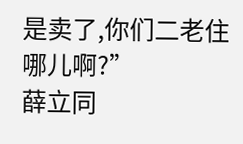是卖了,你们二老住哪儿啊?”
薛立同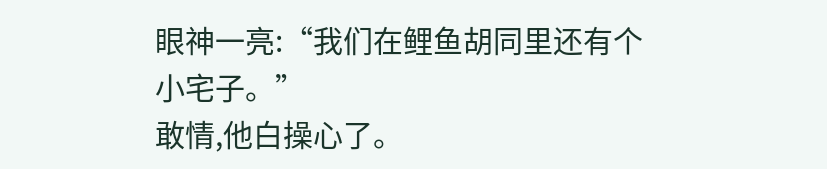眼神一亮:“我们在鲤鱼胡同里还有个小宅子。”
敢情,他白操心了。